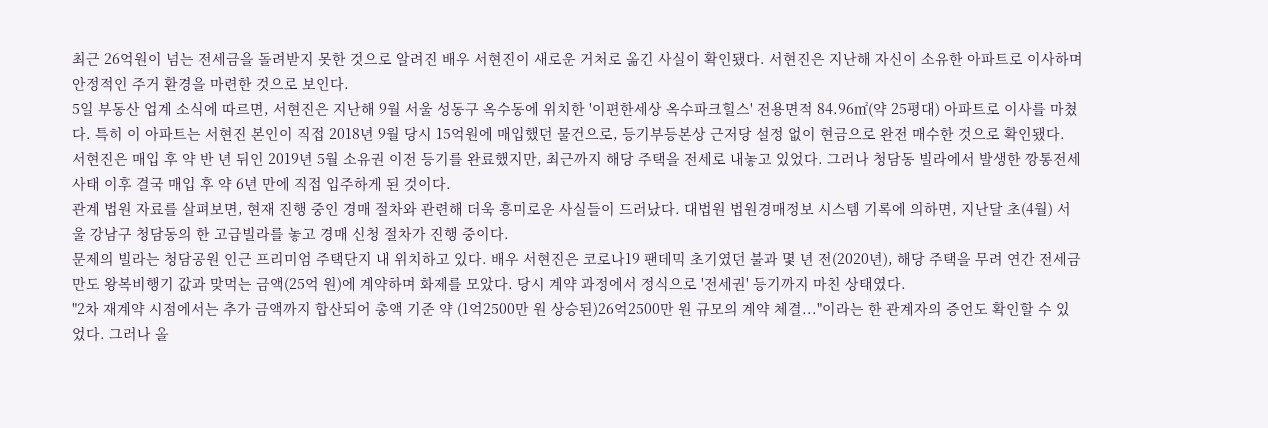최근 26억원이 넘는 전세금을 돌려받지 못한 것으로 알려진 배우 서현진이 새로운 거처로 옮긴 사실이 확인됐다. 서현진은 지난해 자신이 소유한 아파트로 이사하며 안정적인 주거 환경을 마련한 것으로 보인다.
5일 부동산 업계 소식에 따르면, 서현진은 지난해 9월 서울 성동구 옥수동에 위치한 '이편한세상 옥수파크힐스' 전용면적 84.96㎡(약 25평대) 아파트로 이사를 마쳤다. 특히 이 아파트는 서현진 본인이 직접 2018년 9월 당시 15억원에 매입했던 물건으로, 등기부등본상 근저당 설정 없이 현금으로 완전 매수한 것으로 확인됐다.
서현진은 매입 후 약 반 년 뒤인 2019년 5월 소유권 이전 등기를 완료했지만, 최근까지 해당 주택을 전세로 내놓고 있었다. 그러나 청담동 빌라에서 발생한 깡통전세 사태 이후 결국 매입 후 약 6년 만에 직접 입주하게 된 것이다.
관계 법원 자료를 살펴보면, 현재 진행 중인 경매 절차와 관련해 더욱 흥미로운 사실들이 드러났다. 대법원 법원경매정보 시스템 기록에 의하면, 지난달 초(4월) 서울 강남구 청담동의 한 고급빌라를 놓고 경매 신청 절차가 진행 중이다.
문제의 빌라는 청담공원 인근 프리미엄 주택단지 내 위치하고 있다. 배우 서현진은 코로나19 팬데믹 초기였던 불과 몇 년 전(2020년), 해당 주택을 무려 연간 전세금만도 왕복비행기 값과 맞먹는 금액(25억 원)에 계약하며 화제를 모았다. 당시 계약 과정에서 정식으로 '전세권' 등기까지 마친 상태였다.
"2차 재계약 시점에서는 추가 금액까지 합산되어 총액 기준 약 (1억2500만 원 상승된)26억2500만 원 규모의 계약 체결..."이라는 한 관계자의 증언도 확인할 수 있었다. 그러나 올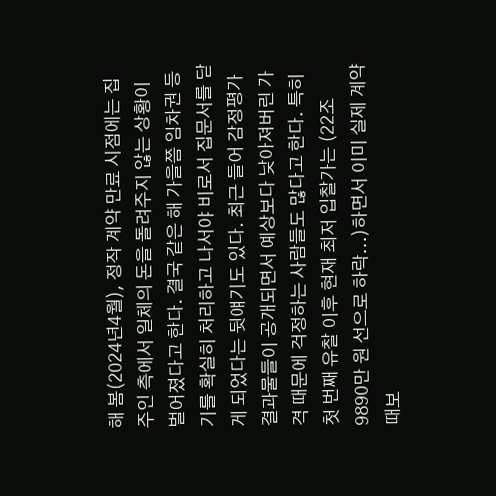해 봄(2024년4월), 정작 계약 만료 시점에는 집주인 측에서 일체의 돈을 돌려주지 않는 상황이 벌어졌다고 한다. 결국 같은 해 가을쯤 임차권 등기를 확실히 처리하고 나서야 비로서 집문서를 닫게 되었다는 뒷얘기도 있다. 최근 들어 감정평가 결과물들이 공개되면서 예상보다 낮아져버린 가격 때문에 걱정하는 사람들도 많다고 한다. 특히 첫 번째 유찰 이후 현재 최저 입찰가는 (22조9890만 원 선으로 하락...)하면서 이미 실제 계약 때보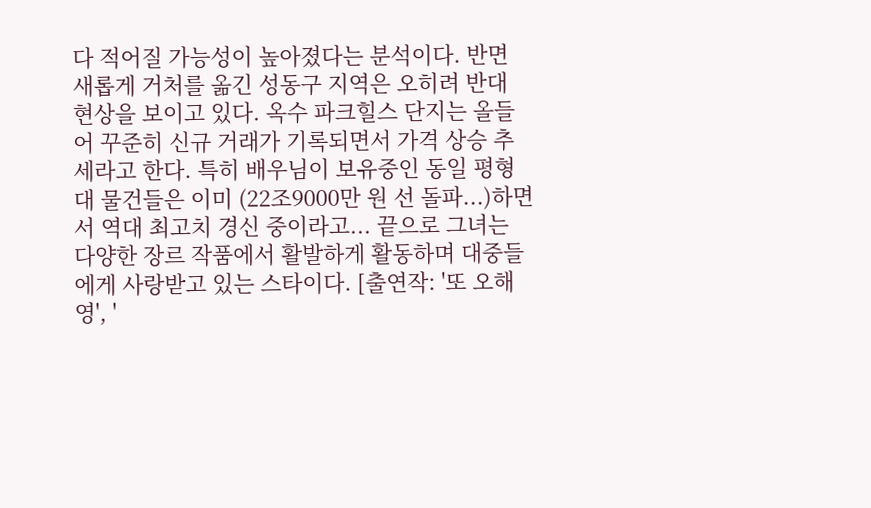다 적어질 가능성이 높아졌다는 분석이다. 반면 새롭게 거처를 옮긴 성동구 지역은 오히려 반대 현상을 보이고 있다. 옥수 파크힐스 단지는 올들어 꾸준히 신규 거래가 기록되면서 가격 상승 추세라고 한다. 특히 배우님이 보유중인 동일 평형대 물건들은 이미 (22조9000만 원 선 돌파...)하면서 역대 최고치 경신 중이라고... 끝으로 그녀는 다양한 장르 작품에서 활발하게 활동하며 대중들에게 사랑받고 있는 스타이다. [출연작: '또 오해영', '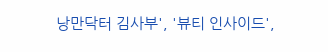낭만닥터 김사부', '뷰티 인사이드',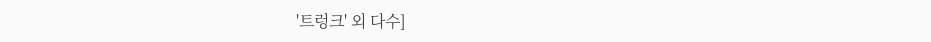'트렁크' 외 다수]